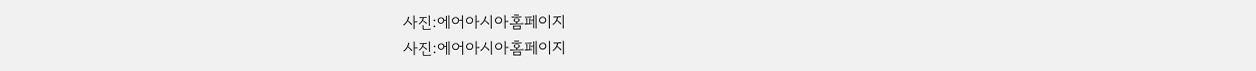사진:에어아시아홈페이지
사진:에어아시아홈페이지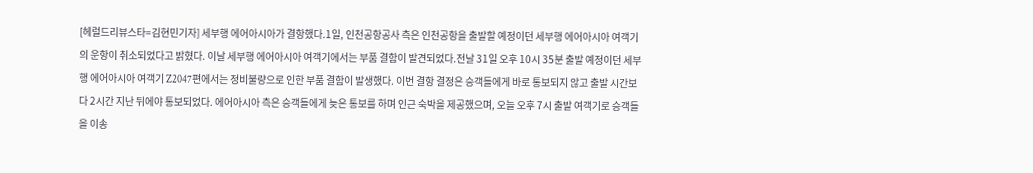[헤럴드리뷰스타=김현민기자] 세부행 에어아시아가 결항했다.1일, 인천공항공사 측은 인천공항을 출발할 예정이던 세부행 에어아시아 여객기의 운항이 취소되었다고 밝혔다. 이날 세부행 에어아시아 여객기에서는 부품 결함이 발견되었다.전날 31일 오후 10시 35분 출발 예정이던 세부행 에어아시아 여객기 Z2047편에서는 정비불량으로 인한 부품 결함이 발생했다. 이번 결항 결정은 승객들에게 바로 통보되지 않고 출발 시간보다 2시간 지난 뒤에야 통보되었다. 에어아시아 측은 승객들에게 늦은 통보를 하며 인근 숙박을 제공했으며, 오늘 오후 7시 출발 여객기로 승객들을 이송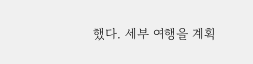했다. 세부 여행을 계획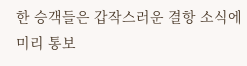한 승객들은 갑작스러운 결항 소식에 미리 통보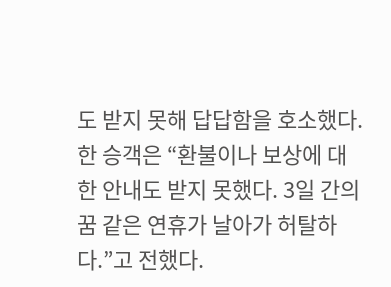도 받지 못해 답답함을 호소했다. 한 승객은 “환불이나 보상에 대한 안내도 받지 못했다. 3일 간의 꿈 같은 연휴가 날아가 허탈하다.”고 전했다.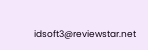idsoft3@reviewstar.net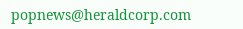popnews@heraldcorp.com